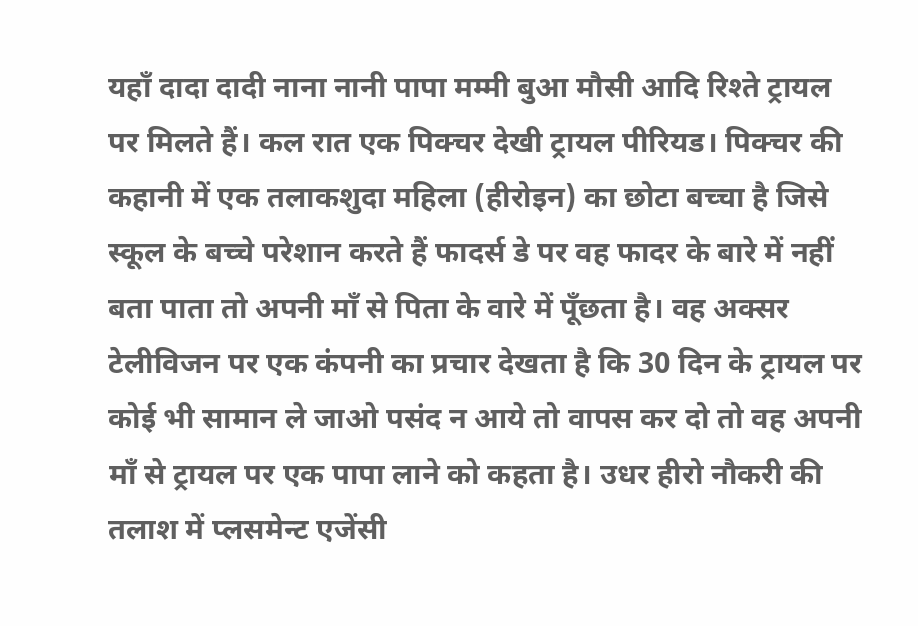यहाँ दादा दादी नाना नानी पापा मम्मी बुआ मौसी आदि रिश्ते ट्रायल पर मिलते हैं। कल रात एक पिक्चर देखी ट्रायल पीरियड। पिक्चर की कहानी में एक तलाकशुदा महिला (हीरोइन) का छोटा बच्चा है जिसे स्कूल के बच्चे परेशान करते हैं फादर्स डे पर वह फादर के बारे में नहीं बता पाता तो अपनी माँ से पिता के वारे में पूँछता है। वह अक्सर टेलीविजन पर एक कंपनी का प्रचार देखता है कि 30 दिन के ट्रायल पर कोई भी सामान ले जाओ पसंद न आये तो वापस कर दो तो वह अपनी माँ से ट्रायल पर एक पापा लाने को कहता है। उधर हीरो नौकरी की तलाश में प्लसमेन्ट एजेंसी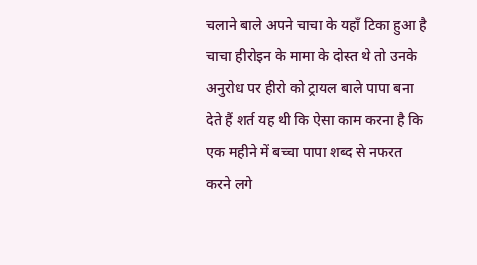चलाने बाले अपने चाचा के यहाँ टिका हुआ है चाचा हीरोइन के मामा के दोस्त थे तो उनके अनुरोध पर हीरो को ट्रायल बाले पापा बना देते हैं शर्त यह थी कि ऐसा काम करना है कि एक महीने में बच्चा पापा शब्द से नफरत करने लगे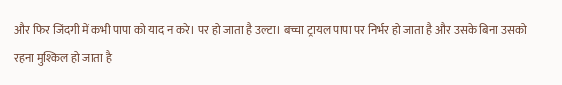और फिर जिंदगी में कभी पापा को याद न करे। पर हो जाता है उल्टा। बच्चा ट्रायल पापा पर निर्भर हो जाता है और उसके बिना उसको रहना मुश्किल हो जाता है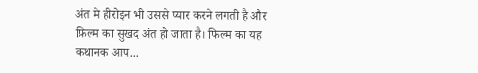अंत मे हीरोइन भी उससे प्यार करने लगती है और फ़िल्म का सुखद अंत हो जाता है। फिल्म का यह कथानक आप...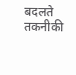बदलते तकनीकी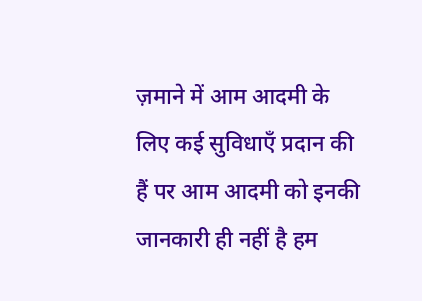ज़माने में आम आदमी के लिए कई सुविधाएँ प्रदान की हैं पर आम आदमी को इनकी जानकारी ही नहीं है हम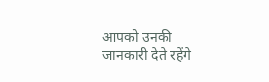आपको उनकी जानकारी देते रहेंगे